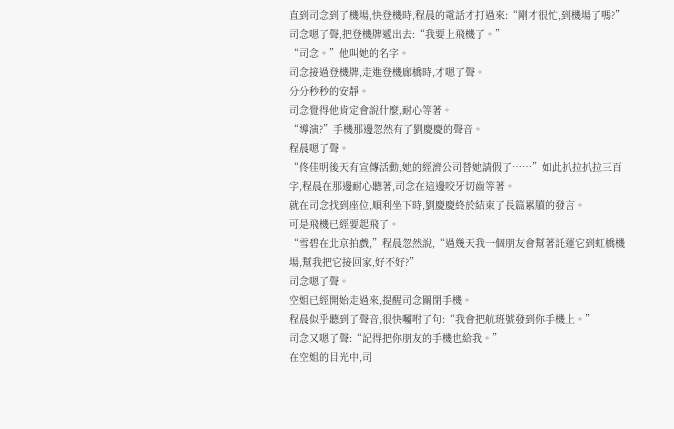直到司念到了機場,快登機時,程晨的電話才打過來:“剛才很忙,到機場了嗎?”司念嗯了聲,把登機牌遞出去:“我要上飛機了。”
“司念。”他叫她的名字。
司念接過登機牌,走進登機廊橋時,才嗯了聲。
分分秒秒的安靜。
司念覺得他肯定會說什麼,耐心等著。
“導演?”手機那邊忽然有了劉慶慶的聲音。
程晨嗯了聲。
“佟佳明後天有宣傳活動,她的經濟公司替她請假了……”如此扒拉扒拉三百字,程晨在那邊耐心聽著,司念在這邊咬牙切齒等著。
就在司念找到座位,順利坐下時,劉慶慶終於結束了長篇累牘的發言。
可是飛機已經要起飛了。
“雪碧在北京拍戲,”程晨忽然說,“過幾天我一個朋友會幫著託運它到虹橋機場,幫我把它接回家,好不好?”
司念嗯了聲。
空姐已經開始走過來,提醒司念關閉手機。
程晨似乎聽到了聲音,很快囑咐了句:“我會把航班號發到你手機上。”
司念又嗯了聲:“記得把你朋友的手機也給我。”
在空姐的目光中,司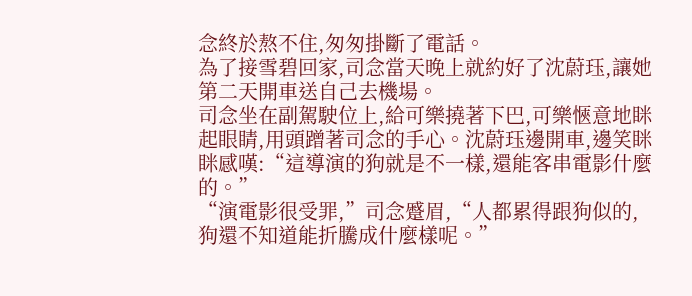念終於熬不住,匆匆掛斷了電話。
為了接雪碧回家,司念當天晚上就約好了沈蔚珏,讓她第二天開車送自己去機場。
司念坐在副駕駛位上,給可樂撓著下巴,可樂愜意地眯起眼睛,用頭蹭著司念的手心。沈蔚珏邊開車,邊笑眯眯感嘆:“這導演的狗就是不一樣,還能客串電影什麼的。”
“演電影很受罪,”司念蹙眉,“人都累得跟狗似的,狗還不知道能折騰成什麼樣呢。”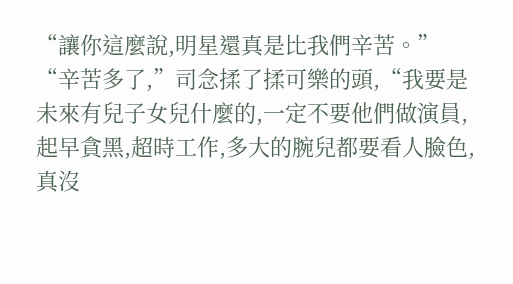“讓你這麼說,明星還真是比我們辛苦。”
“辛苦多了,”司念揉了揉可樂的頭,“我要是未來有兒子女兒什麼的,一定不要他們做演員,起早貪黑,超時工作,多大的腕兒都要看人臉色,真沒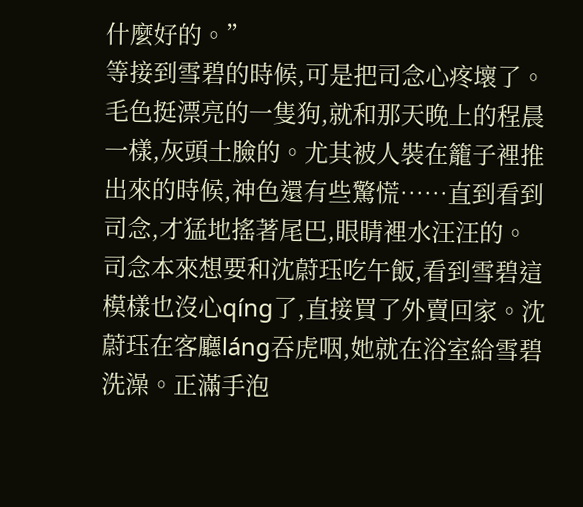什麼好的。”
等接到雪碧的時候,可是把司念心疼壞了。
毛色挺漂亮的一隻狗,就和那天晚上的程晨一樣,灰頭土臉的。尤其被人裝在籠子裡推出來的時候,神色還有些驚慌……直到看到司念,才猛地搖著尾巴,眼睛裡水汪汪的。
司念本來想要和沈蔚珏吃午飯,看到雪碧這模樣也沒心qíng了,直接買了外賣回家。沈蔚珏在客廳láng吞虎咽,她就在浴室給雪碧洗澡。正滿手泡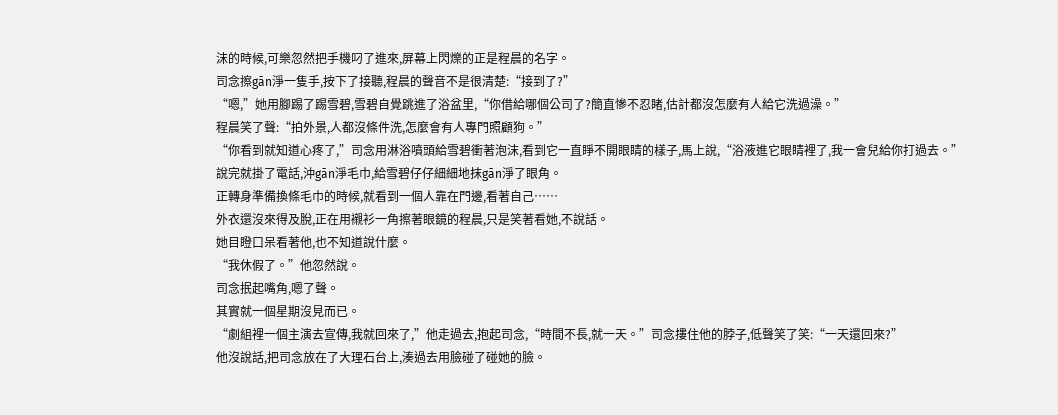沫的時候,可樂忽然把手機叼了進來,屏幕上閃爍的正是程晨的名字。
司念擦gān淨一隻手,按下了接聽,程晨的聲音不是很清楚:“接到了?”
“嗯,”她用腳踢了踢雪碧,雪碧自覺跳進了浴盆里,“你借給哪個公司了?簡直慘不忍睹,估計都沒怎麼有人給它洗過澡。”
程晨笑了聲:“拍外景,人都沒條件洗,怎麼會有人專門照顧狗。”
“你看到就知道心疼了,”司念用淋浴噴頭給雪碧衝著泡沫,看到它一直睜不開眼睛的樣子,馬上說,“浴液進它眼睛裡了,我一會兒給你打過去。”
說完就掛了電話,沖gān淨毛巾,給雪碧仔仔細細地抹gān淨了眼角。
正轉身準備換條毛巾的時候,就看到一個人靠在門邊,看著自己……
外衣還沒來得及脫,正在用襯衫一角擦著眼鏡的程晨,只是笑著看她,不說話。
她目瞪口呆看著他,也不知道說什麼。
“我休假了。”他忽然說。
司念抿起嘴角,嗯了聲。
其實就一個星期沒見而已。
“劇組裡一個主演去宣傳,我就回來了,”他走過去,抱起司念,“時間不長,就一天。”司念摟住他的脖子,低聲笑了笑:“一天還回來?”
他沒說話,把司念放在了大理石台上,湊過去用臉碰了碰她的臉。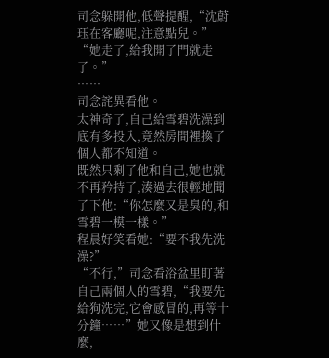司念躲開他,低聲提醒,“沈蔚珏在客廳呢,注意點兒。”
“她走了,給我開了門就走了。”
……
司念詫異看他。
太神奇了,自己給雪碧洗澡到底有多投入,竟然房間裡換了個人都不知道。
既然只剩了他和自己,她也就不再矜持了,湊過去很輕地聞了下他:“你怎麼又是臭的,和雪碧一模一樣。”
程晨好笑看她:“要不我先洗澡?”
“不行,”司念看浴盆里盯著自己兩個人的雪碧,“我要先給狗洗完,它會感冒的,再等十分鐘……”她又像是想到什麼,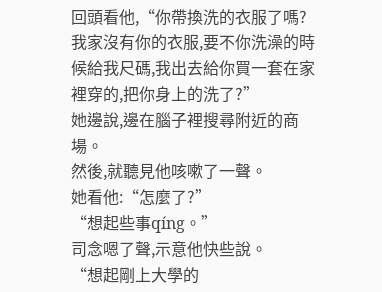回頭看他,“你帶換洗的衣服了嗎?我家沒有你的衣服,要不你洗澡的時候給我尺碼,我出去給你買一套在家裡穿的,把你身上的洗了?”
她邊說,邊在腦子裡搜尋附近的商場。
然後,就聽見他咳嗽了一聲。
她看他:“怎麼了?”
“想起些事qíng。”
司念嗯了聲,示意他快些說。
“想起剛上大學的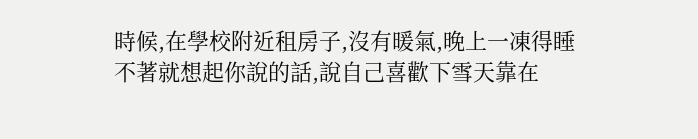時候,在學校附近租房子,沒有暖氣,晚上一凍得睡不著就想起你說的話,說自己喜歡下雪天靠在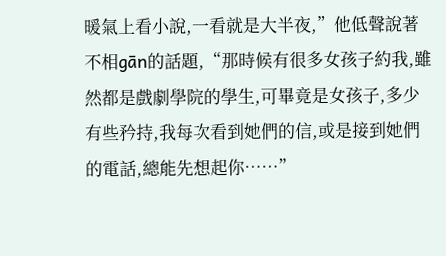暖氣上看小說,一看就是大半夜,”他低聲說著不相gān的話題,“那時候有很多女孩子約我,雖然都是戲劇學院的學生,可畢竟是女孩子,多少有些矜持,我每次看到她們的信,或是接到她們的電話,總能先想起你……”